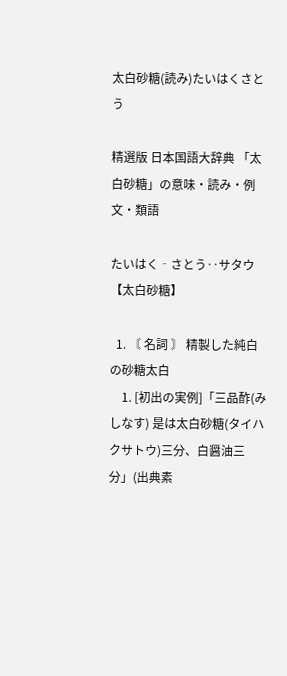太白砂糖(読み)たいはくさとう

精選版 日本国語大辞典 「太白砂糖」の意味・読み・例文・類語

たいはく‐さとう‥サタウ【太白砂糖】

  1. 〘 名詞 〙 精製した純白の砂糖太白
    1. [初出の実例]「三品酢(みしなす) 是は太白砂糖(タイハクサトウ)三分、白醤油三分」(出典素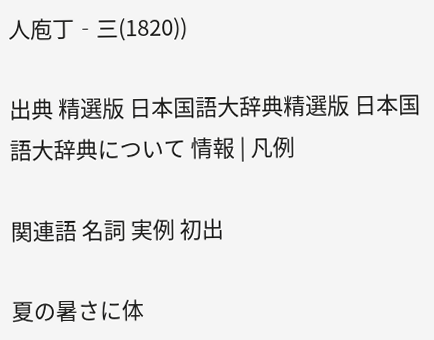人庖丁‐三(1820))

出典 精選版 日本国語大辞典精選版 日本国語大辞典について 情報 | 凡例

関連語 名詞 実例 初出

夏の暑さに体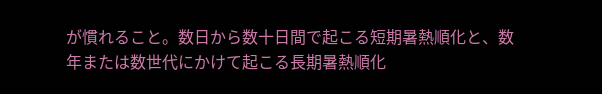が慣れること。数日から数十日間で起こる短期暑熱順化と、数年または数世代にかけて起こる長期暑熱順化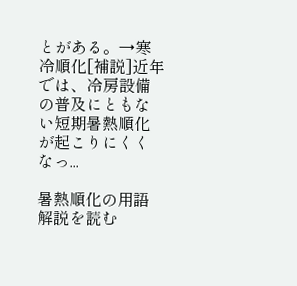とがある。→寒冷順化[補説]近年では、冷房設備の普及にともない短期暑熱順化が起こりにくくなっ...

暑熱順化の用語解説を読む